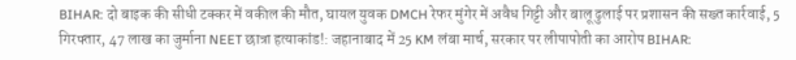BIHAR: दो बाइक की सीधी टक्कर में वकील की मौत, घायल युवक DMCH रेफर मुंगेर में अवैध गिट्टी और बालू ढुलाई पर प्रशासन की सख्त कार्रवाई, 5 गिरफ्तार, 47 लाख का जुर्माना NEET छात्रा हत्याकांड!: जहानाबाद में 25 KM लंबा मार्च, सरकार पर लीपापोती का आरोप BIHAR: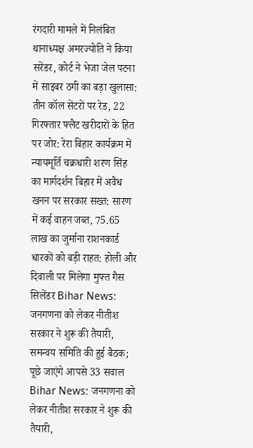रंगदारी मामले में निलंबित थानाध्यक्ष अमरज्योति ने किया सरेंडर, कोर्ट ने भेजा जेल पटना में साइबर ठगी का बड़ा खुलासा: तीन कॉल सेंटरों पर रेड, 22 गिरफ्तार फ्लैट खरीदारों के हित पर जोर: रेरा बिहार कार्यक्रम में न्यायमूर्ति चक्रधारी शरण सिंह का मार्गदर्शन बिहार में अवैध खनन पर सरकार सख्त: सारण में कई वाहन जब्त, 75.65 लाख का जुर्माना राशनकार्ड धारकों को बड़ी राहत: होली और दिवाली पर मिलेगा मुफ्त गैस सिलेंडर Bihar News: जनगणना को लेकर नीतीश सरकार ने शुरू की तैयारी, समन्वय समिति की हुई बैठक; पूछे जाएंगे आपसे 33 सवाल Bihar News: जनगणना को लेकर नीतीश सरकार ने शुरू की तैयारी,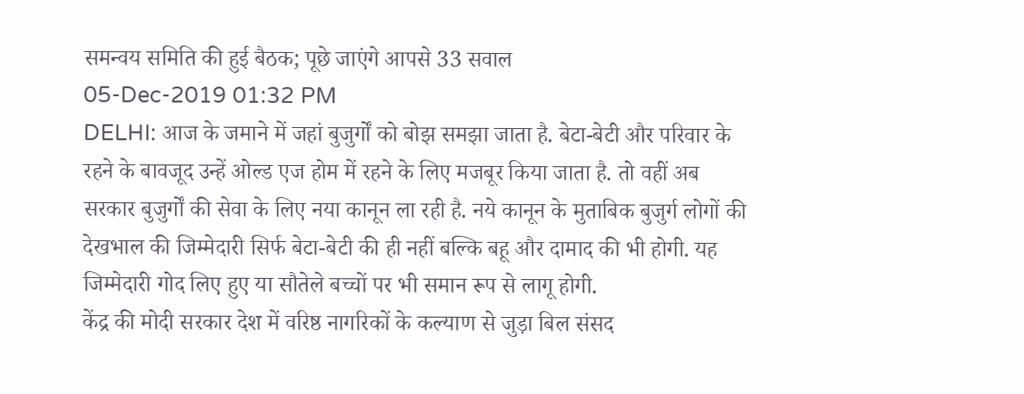समन्वय समिति की हुई बैठक; पूछे जाएंगे आपसे 33 सवाल
05-Dec-2019 01:32 PM
DELHI: आज के जमाने में जहां बुजुर्गों को बोझ समझा जाता है. बेटा-बेटी और परिवार के रहने के बावजूद उन्हें ओल्ड एज होम में रहने के लिए मजबूर किया जाता है. तो वहीं अब सरकार बुजुर्गों की सेवा के लिए नया कानून ला रही है. नये कानून के मुताबिक बुजुर्ग लोगों की देखभाल की जिम्मेदारी सिर्फ बेटा-बेटी की ही नहीं बल्कि बहू और दामाद की भी होगी. यह जिम्मेदारी गोद लिए हुए या सौतेले बच्चों पर भी समान रूप से लागू होगी.
केंद्र की मोदी सरकार देश में वरिष्ठ नागरिकों के कल्याण से जुड़ा बिल संसद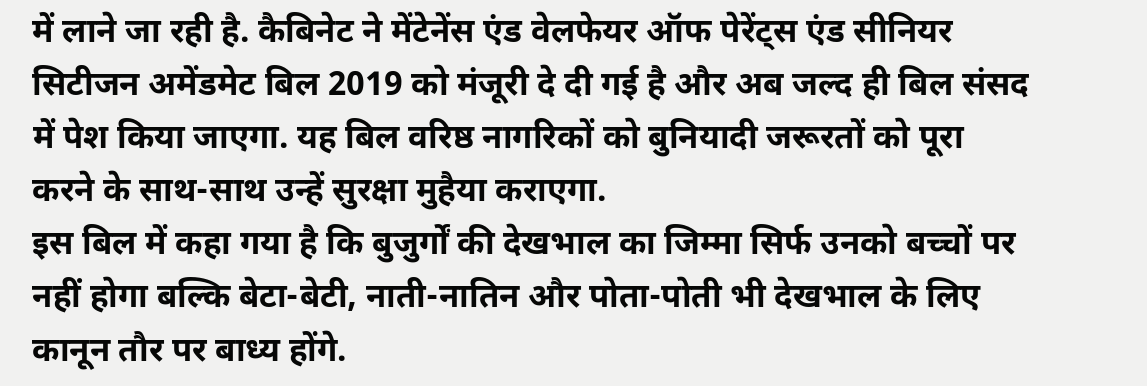में लाने जा रही है. कैबिनेट ने मेंटेनेंस एंड वेलफेयर ऑफ पेरेंट्स एंड सीनियर सिटीजन अमेंडमेट बिल 2019 को मंजूरी दे दी गई है और अब जल्द ही बिल संसद में पेश किया जाएगा. यह बिल वरिष्ठ नागरिकों को बुनियादी जरूरतों को पूरा करने के साथ-साथ उन्हें सुरक्षा मुहैया कराएगा.
इस बिल में कहा गया है कि बुजुर्गों की देखभाल का जिम्मा सिर्फ उनको बच्चों पर नहीं होगा बल्कि बेटा-बेटी, नाती-नातिन और पोता-पोती भी देखभाल के लिए कानून तौर पर बाध्य होंगे.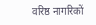वरिष्ठ नागरिकों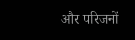और परिजनों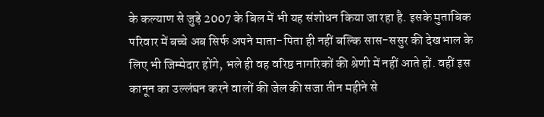के कल्याण से जुड़े 2007 के बिल में भी यह संशोधन किया जा रहा है. इसके मुताबिक परिवार में बच्चे अब सिर्फ अपने माता-पिता ही नहीं बल्कि सास-ससुर की देखभाल के लिए भी जिम्मेदार होंगे, भले ही वह वरिष्ठ नागरिकों की श्रेणी में नहीं आते हों. वहीं इस कानून का उल्लंघन करने वालों की जेल की सजा तीन महीने से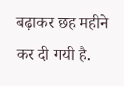बढ़ाकर छह महीने कर दी गयी है.